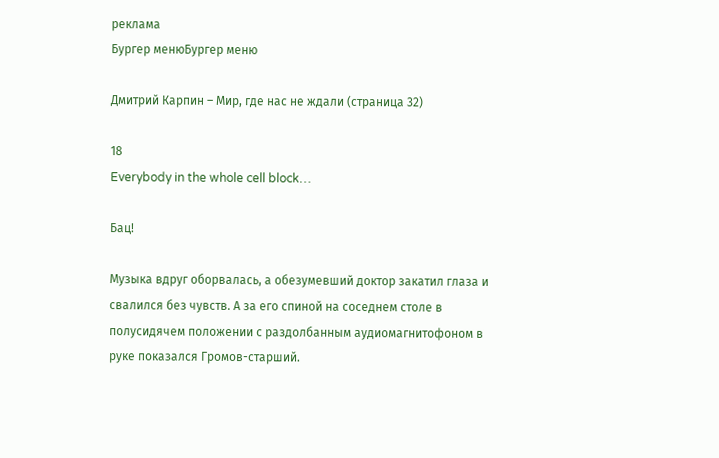реклама
Бургер менюБургер меню

Дмитрий Карпин – Мир, где нас не ждали (страница 32)

18
Everybody in the whole cell block…

Бац!

Музыка вдруг оборвалась, а обезумевший доктор закатил глаза и свалился без чувств. А за его спиной на соседнем столе в полусидячем положении с раздолбанным аудиомагнитофоном в руке показался Громов-старший.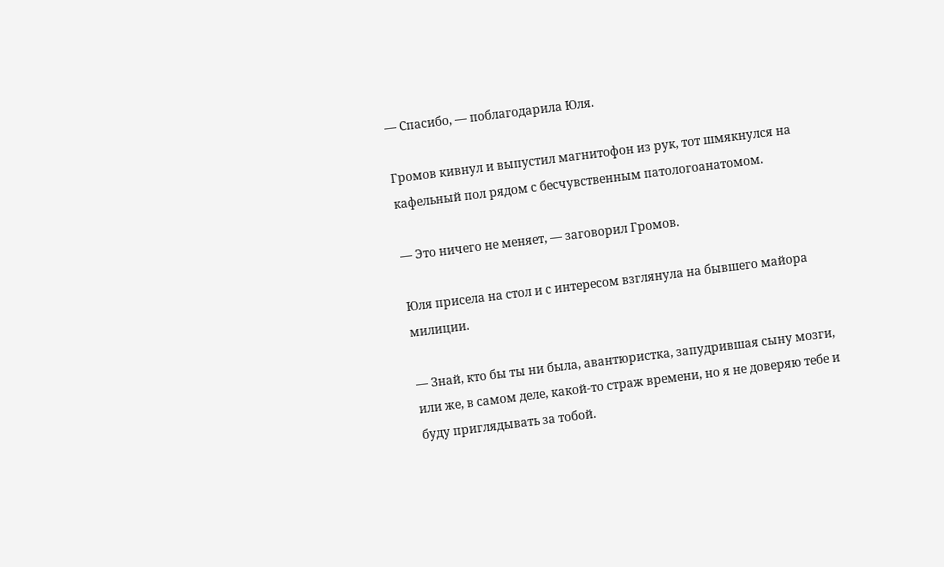— Спасибо, — поблагодарила Юля.

Громов кивнул и выпустил магнитофон из рук, тот шмякнулся на кафельный пол рядом с бесчувственным патологоанатомом.

— Это ничего не меняет, — заговорил Громов.

Юля присела на стол и с интересом взглянула на бывшего майора милиции.

— Знай, кто бы ты ни была, авантюристка, запудрившая сыну мозги, или же, в самом деле, какой-то страж времени, но я не доверяю тебе и буду приглядывать за тобой.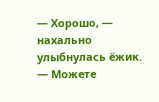— Хорошо, — нахально улыбнулась ёжик. — Можете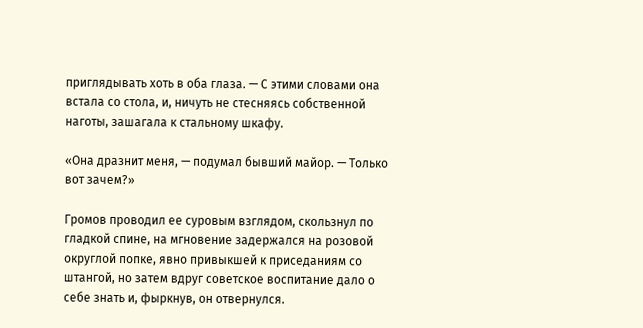приглядывать хоть в оба глаза. — С этими словами она встала со стола, и, ничуть не стесняясь собственной наготы, зашагала к стальному шкафу.

«Она дразнит меня, — подумал бывший майор. — Только вот зачем?»

Громов проводил ее суровым взглядом, скользнул по гладкой спине, на мгновение задержался на розовой округлой попке, явно привыкшей к приседаниям со штангой, но затем вдруг советское воспитание дало о себе знать и, фыркнув, он отвернулся.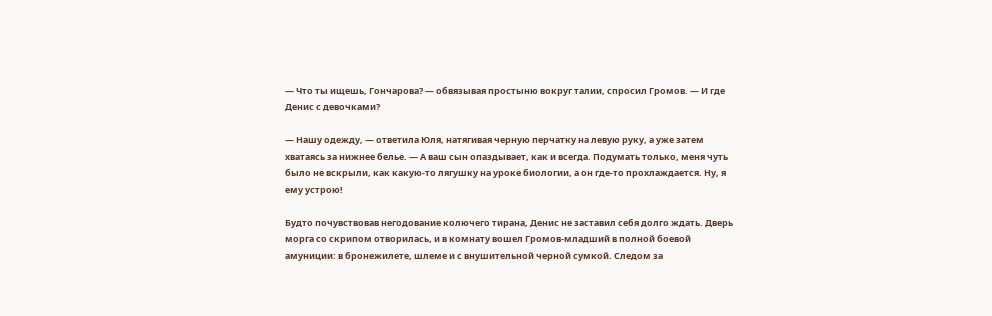— Что ты ищешь, Гончарова? — обвязывая простыню вокруг талии, спросил Громов. — И где Денис с девочками?

— Нашу одежду, — ответила Юля, натягивая черную перчатку на левую руку, а уже затем хватаясь за нижнее белье. — А ваш сын опаздывает, как и всегда. Подумать только, меня чуть было не вскрыли, как какую-то лягушку на уроке биологии, а он где-то прохлаждается. Ну, я ему устрою!

Будто почувствовав негодование колючего тирана, Денис не заставил себя долго ждать. Дверь морга со скрипом отворилась, и в комнату вошел Громов-младший в полной боевой амуниции: в бронежилете, шлеме и с внушительной черной сумкой. Следом за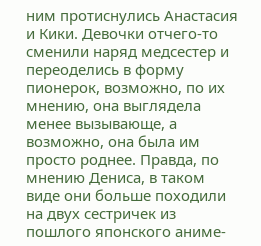ним протиснулись Анастасия и Кики. Девочки отчего-то сменили наряд медсестер и переоделись в форму пионерок, возможно, по их мнению, она выглядела менее вызывающе, а возможно, она была им просто роднее. Правда, по мнению Дениса, в таком виде они больше походили на двух сестричек из пошлого японского аниме-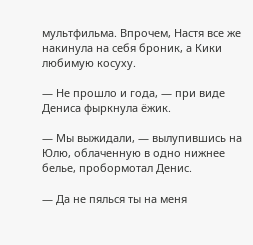мультфильма. Впрочем, Настя все же накинула на себя броник, а Кики любимую косуху.

— Не прошло и года, — при виде Дениса фыркнула ёжик.

— Мы выжидали, — вылупившись на Юлю, облаченную в одно нижнее белье, пробормотал Денис.

— Да не пялься ты на меня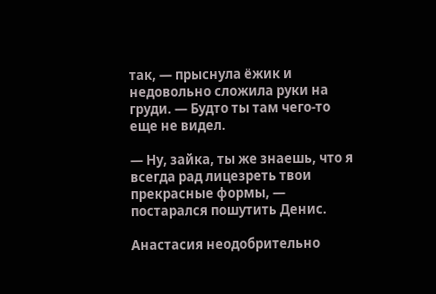так, — прыснула ёжик и недовольно сложила руки на груди. — Будто ты там чего-то еще не видел.

— Ну, зайка, ты же знаешь, что я всегда рад лицезреть твои прекрасные формы, — постарался пошутить Денис.

Анастасия неодобрительно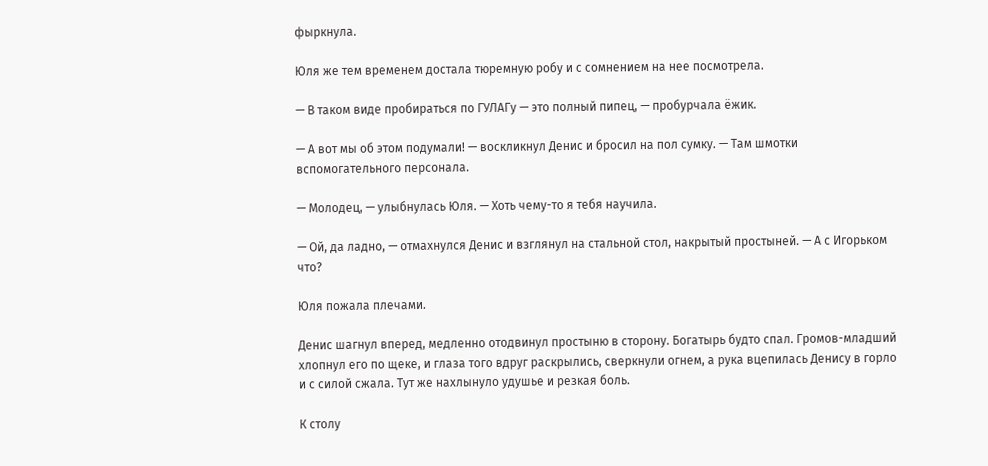фыркнула.

Юля же тем временем достала тюремную робу и с сомнением на нее посмотрела.

— В таком виде пробираться по ГУЛАГу — это полный пипец, — пробурчала ёжик.

— А вот мы об этом подумали! — воскликнул Денис и бросил на пол сумку. — Там шмотки вспомогательного персонала.

— Молодец, — улыбнулась Юля. — Хоть чему-то я тебя научила.

— Ой, да ладно, — отмахнулся Денис и взглянул на стальной стол, накрытый простыней. — А с Игорьком что?

Юля пожала плечами.

Денис шагнул вперед, медленно отодвинул простыню в сторону. Богатырь будто спал. Громов-младший хлопнул его по щеке, и глаза того вдруг раскрылись, сверкнули огнем, а рука вцепилась Денису в горло и с силой сжала. Тут же нахлынуло удушье и резкая боль.

К столу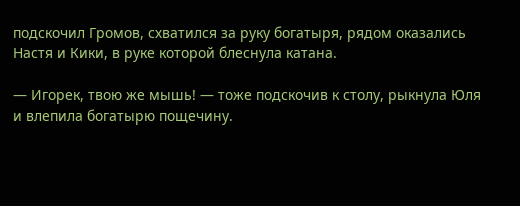подскочил Громов, схватился за руку богатыря, рядом оказались Настя и Кики, в руке которой блеснула катана.

— Игорек, твою же мышь! — тоже подскочив к столу, рыкнула Юля и влепила богатырю пощечину.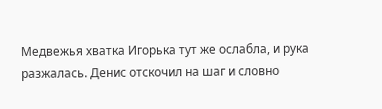Медвежья хватка Игорька тут же ослабла, и рука разжалась. Денис отскочил на шаг и словно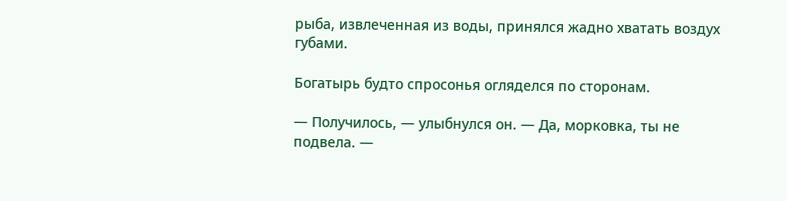рыба, извлеченная из воды, принялся жадно хватать воздух губами.

Богатырь будто спросонья огляделся по сторонам.

— Получилось, — улыбнулся он. — Да, морковка, ты не подвела. —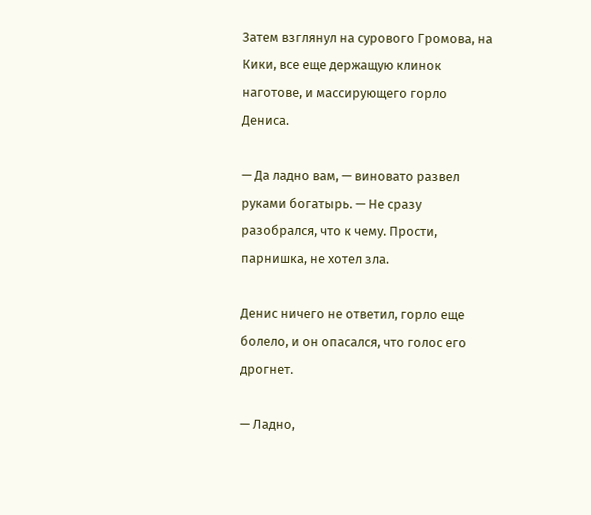Затем взглянул на сурового Громова, на Кики, все еще держащую клинок наготове, и массирующего горло Дениса.

— Да ладно вам, — виновато развел руками богатырь. — Не сразу разобрался, что к чему. Прости, парнишка, не хотел зла.

Денис ничего не ответил, горло еще болело, и он опасался, что голос его дрогнет.

— Ладно,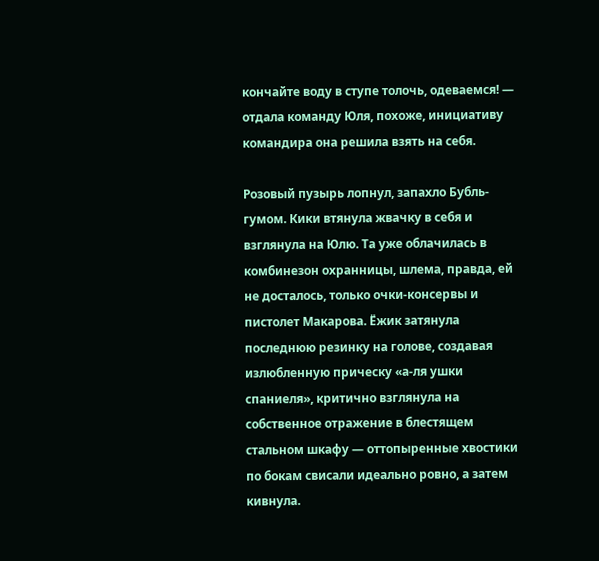кончайте воду в ступе толочь, одеваемся! — отдала команду Юля, похоже, инициативу командира она решила взять на себя.

Розовый пузырь лопнул, запахло Бубль-гумом. Кики втянула жвачку в себя и взглянула на Юлю. Та уже облачилась в комбинезон охранницы, шлема, правда, ей не досталось, только очки-консервы и пистолет Макарова. Ёжик затянула последнюю резинку на голове, создавая излюбленную прическу «а-ля ушки спаниеля», критично взглянула на собственное отражение в блестящем стальном шкафу — оттопыренные хвостики по бокам свисали идеально ровно, а затем кивнула.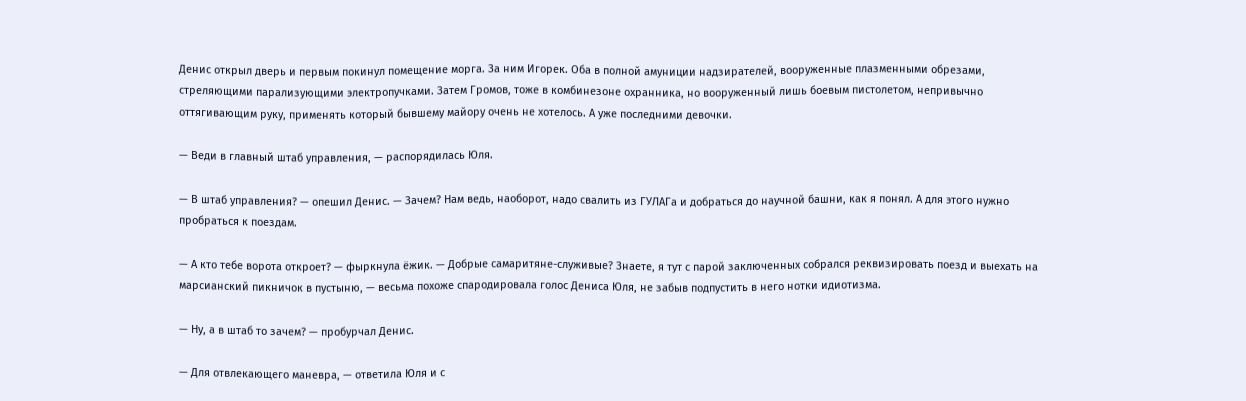Денис открыл дверь и первым покинул помещение морга. За ним Игорек. Оба в полной амуниции надзирателей, вооруженные плазменными обрезами, стреляющими парализующими электропучками. Затем Громов, тоже в комбинезоне охранника, но вооруженный лишь боевым пистолетом, непривычно оттягивающим руку, применять который бывшему майору очень не хотелось. А уже последними девочки.

— Веди в главный штаб управления, — распорядилась Юля.

— В штаб управления? — опешил Денис. — Зачем? Нам ведь, наоборот, надо свалить из ГУЛАГа и добраться до научной башни, как я понял. А для этого нужно пробраться к поездам.

— А кто тебе ворота откроет? — фыркнула ёжик. — Добрые самаритяне-служивые? Знаете, я тут с парой заключенных собрался реквизировать поезд и выехать на марсианский пикничок в пустыню, — весьма похоже спародировала голос Дениса Юля, не забыв подпустить в него нотки идиотизма.

— Ну, а в штаб то зачем? — пробурчал Денис.

— Для отвлекающего маневра, — ответила Юля и с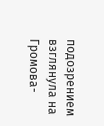подозрением взглянула на Громова-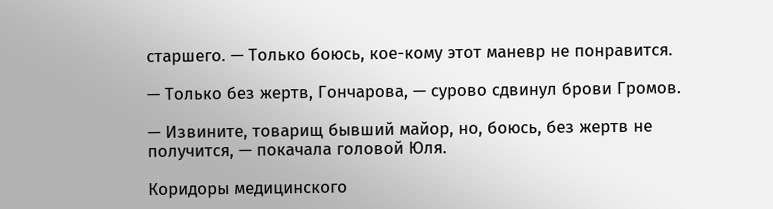старшего. — Только боюсь, кое-кому этот маневр не понравится.

— Только без жертв, Гончарова, — сурово сдвинул брови Громов.

— Извините, товарищ бывший майор, но, боюсь, без жертв не получится, — покачала головой Юля.

Коридоры медицинского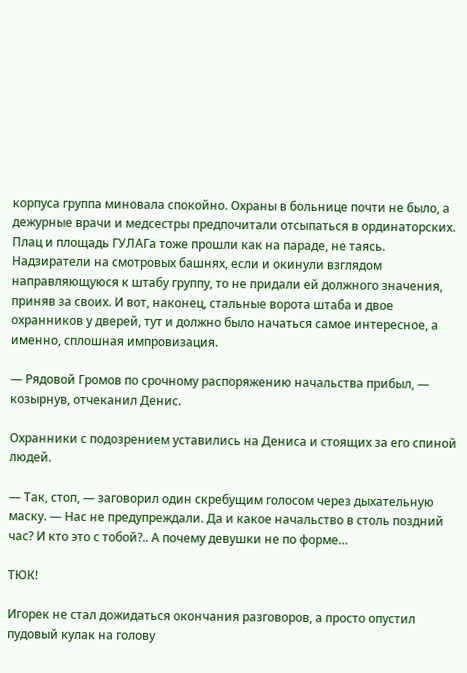корпуса группа миновала спокойно. Охраны в больнице почти не было, а дежурные врачи и медсестры предпочитали отсыпаться в ординаторских. Плац и площадь ГУЛАГа тоже прошли как на параде, не таясь. Надзиратели на смотровых башнях, если и окинули взглядом направляющуюся к штабу группу, то не придали ей должного значения, приняв за своих. И вот, наконец, стальные ворота штаба и двое охранников у дверей, тут и должно было начаться самое интересное, а именно, сплошная импровизация.

— Рядовой Громов по срочному распоряжению начальства прибыл, — козырнув, отчеканил Денис.

Охранники с подозрением уставились на Дениса и стоящих за его спиной людей.

— Так, стоп, — заговорил один скребущим голосом через дыхательную маску. — Нас не предупреждали. Да и какое начальство в столь поздний час? И кто это с тобой?.. А почему девушки не по форме…

ТЮК!

Игорек не стал дожидаться окончания разговоров, а просто опустил пудовый кулак на голову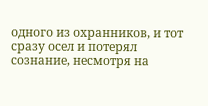одного из охранников, и тот сразу осел и потерял сознание, несмотря на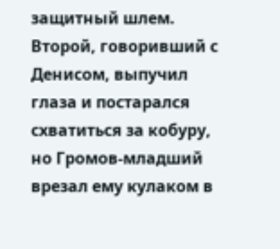защитный шлем. Второй, говоривший с Денисом, выпучил глаза и постарался схватиться за кобуру, но Громов-младший врезал ему кулаком в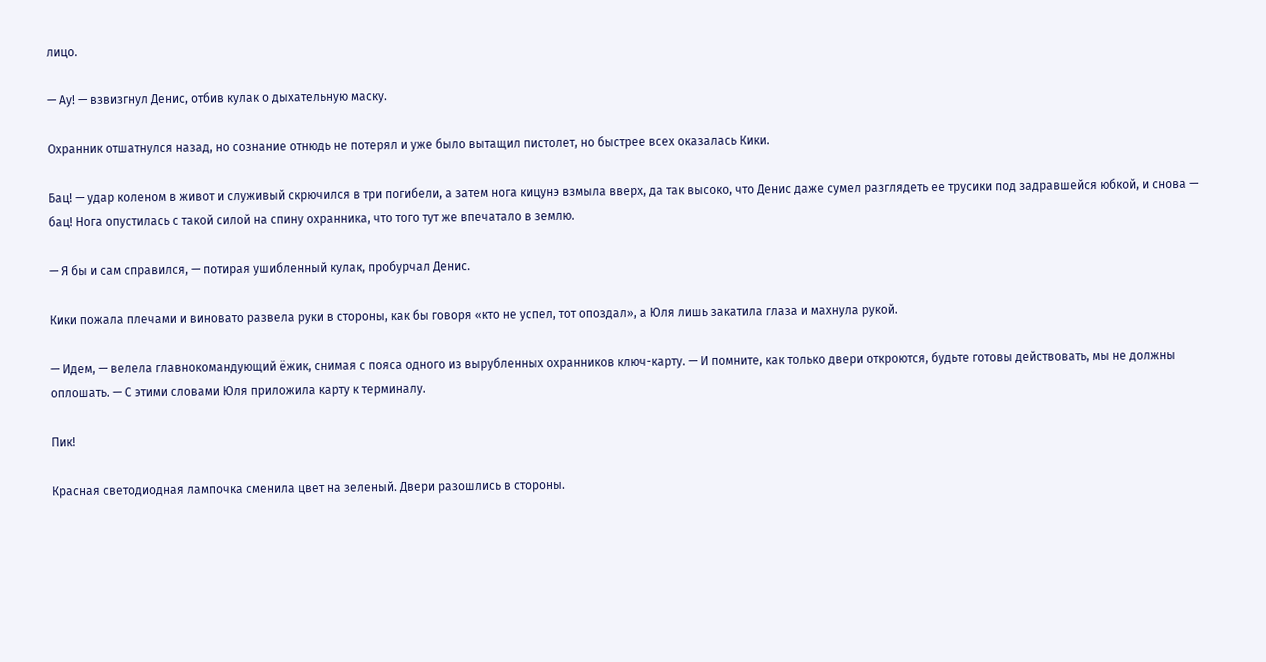лицо.

— Ау! — взвизгнул Денис, отбив кулак о дыхательную маску.

Охранник отшатнулся назад, но сознание отнюдь не потерял и уже было вытащил пистолет, но быстрее всех оказалась Кики.

Бац! — удар коленом в живот и служивый скрючился в три погибели, а затем нога кицунэ взмыла вверх, да так высоко, что Денис даже сумел разглядеть ее трусики под задравшейся юбкой, и снова — бац! Нога опустилась с такой силой на спину охранника, что того тут же впечатало в землю.

— Я бы и сам справился, — потирая ушибленный кулак, пробурчал Денис.

Кики пожала плечами и виновато развела руки в стороны, как бы говоря «кто не успел, тот опоздал», а Юля лишь закатила глаза и махнула рукой.

— Идем, — велела главнокомандующий ёжик, снимая с пояса одного из вырубленных охранников ключ-карту. — И помните, как только двери откроются, будьте готовы действовать, мы не должны оплошать. — С этими словами Юля приложила карту к терминалу.

Пик!

Красная светодиодная лампочка сменила цвет на зеленый. Двери разошлись в стороны.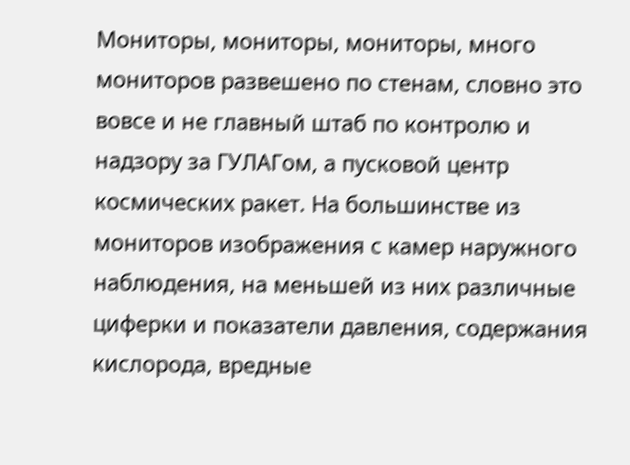Мониторы, мониторы, мониторы, много мониторов развешено по стенам, словно это вовсе и не главный штаб по контролю и надзору за ГУЛАГом, а пусковой центр космических ракет. На большинстве из мониторов изображения с камер наружного наблюдения, на меньшей из них различные циферки и показатели давления, содержания кислорода, вредные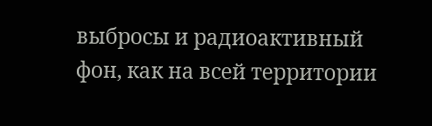выбросы и радиоактивный фон, как на всей территории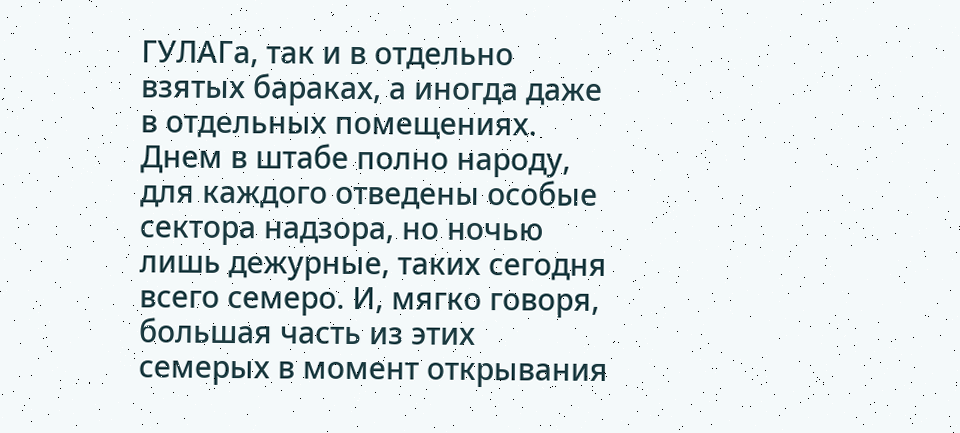ГУЛАГа, так и в отдельно взятых бараках, а иногда даже в отдельных помещениях. Днем в штабе полно народу, для каждого отведены особые сектора надзора, но ночью лишь дежурные, таких сегодня всего семеро. И, мягко говоря, большая часть из этих семерых в момент открывания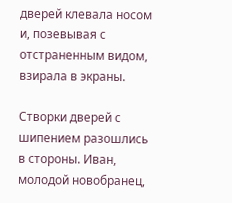дверей клевала носом и, позевывая с отстраненным видом, взирала в экраны.

Створки дверей с шипением разошлись в стороны. Иван, молодой новобранец,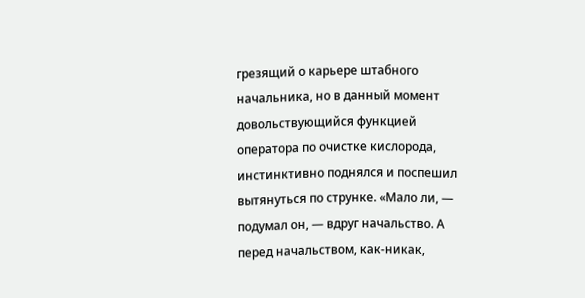грезящий о карьере штабного начальника, но в данный момент довольствующийся функцией оператора по очистке кислорода, инстинктивно поднялся и поспешил вытянуться по струнке. «Мало ли, — подумал он, — вдруг начальство. А перед начальством, как-никак,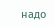надо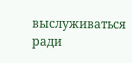выслуживаться ради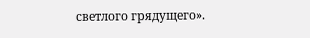светлого грядущего».